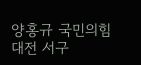양홍규 국민의힘 대전 서구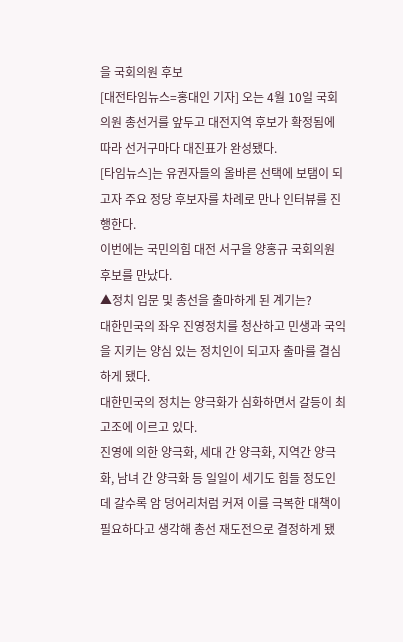을 국회의원 후보
[대전타임뉴스=홍대인 기자] 오는 4월 10일 국회의원 총선거를 앞두고 대전지역 후보가 확정됨에 따라 선거구마다 대진표가 완성됐다.
[타임뉴스]는 유권자들의 올바른 선택에 보탬이 되고자 주요 정당 후보자를 차례로 만나 인터뷰를 진행한다.
이번에는 국민의힘 대전 서구을 양홍규 국회의원 후보를 만났다.
▲정치 입문 및 총선을 출마하게 된 계기는?
대한민국의 좌우 진영정치를 청산하고 민생과 국익을 지키는 양심 있는 정치인이 되고자 출마를 결심하게 됐다.
대한민국의 정치는 양극화가 심화하면서 갈등이 최고조에 이르고 있다.
진영에 의한 양극화, 세대 간 양극화, 지역간 양극화, 남녀 간 양극화 등 일일이 세기도 힘들 정도인데 갈수록 암 덩어리처럼 커져 이를 극복한 대책이 필요하다고 생각해 총선 재도전으로 결정하게 됐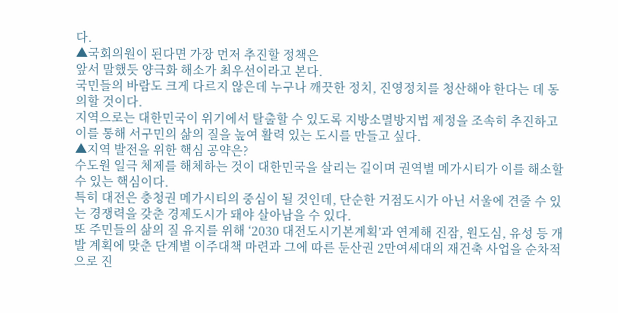다.
▲국회의원이 된다면 가장 먼저 추진할 정책은
앞서 말했듯 양극화 해소가 최우선이라고 본다.
국민들의 바람도 크게 다르지 않은데 누구나 깨끗한 정치, 진영정치를 청산해야 한다는 데 동의할 것이다.
지역으로는 대한민국이 위기에서 탈출할 수 있도록 지방소멸방지법 제정을 조속히 추진하고 이를 통해 서구민의 삶의 질을 높여 활력 있는 도시를 만들고 싶다.
▲지역 발전을 위한 핵심 공약은?
수도원 일극 체제를 해체하는 것이 대한민국을 살리는 길이며 권역별 메가시티가 이를 해소할 수 있는 핵심이다.
특히 대전은 충청권 메가시티의 중심이 될 것인데, 단순한 거점도시가 아닌 서울에 견줄 수 있는 경쟁력을 갖춘 경제도시가 돼야 살아남을 수 있다.
또 주민들의 삶의 질 유지를 위해 ‘2030 대전도시기본계획’과 연계해 진잠, 원도심, 유성 등 개발 계획에 맞춘 단계별 이주대책 마련과 그에 따른 둔산권 2만여세대의 재건축 사업을 순차적으로 진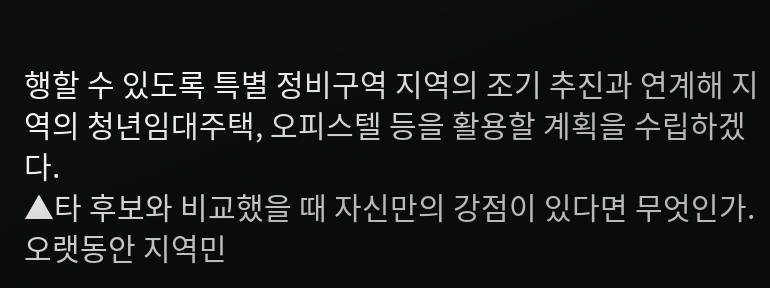행할 수 있도록 특별 정비구역 지역의 조기 추진과 연계해 지역의 청년임대주택, 오피스텔 등을 활용할 계획을 수립하겠다.
▲타 후보와 비교했을 때 자신만의 강점이 있다면 무엇인가.
오랫동안 지역민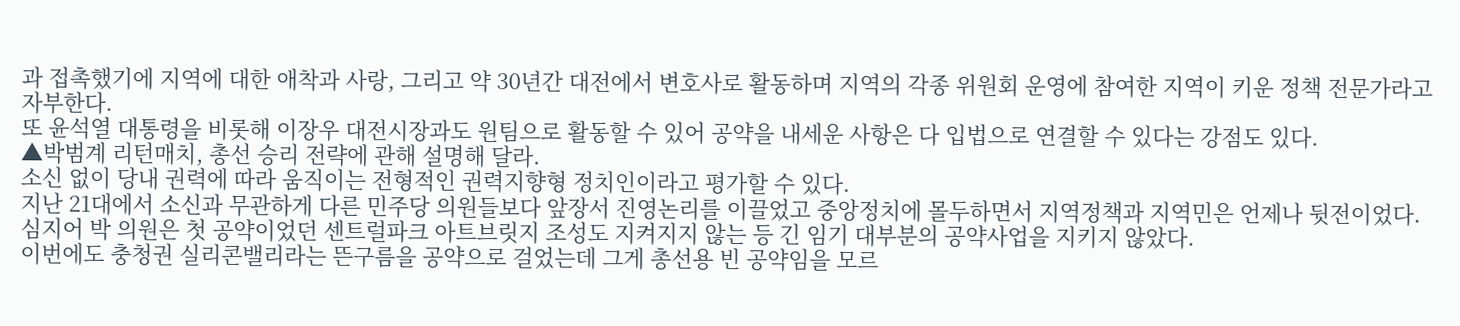과 접촉했기에 지역에 대한 애착과 사랑, 그리고 약 30년간 대전에서 변호사로 활동하며 지역의 각종 위원회 운영에 참여한 지역이 키운 정책 전문가라고 자부한다.
또 윤석열 대통령을 비롯해 이장우 대전시장과도 원팀으로 활동할 수 있어 공약을 내세운 사항은 다 입법으로 연결할 수 있다는 강점도 있다.
▲박범계 리턴매치, 총선 승리 전략에 관해 설명해 달라.
소신 없이 당내 권력에 따라 움직이는 전형적인 권력지향형 정치인이라고 평가할 수 있다.
지난 21대에서 소신과 무관하게 다른 민주당 의원들보다 앞장서 진영논리를 이끌었고 중앙정치에 몰두하면서 지역정책과 지역민은 언제나 뒷전이었다.
심지어 박 의원은 첫 공약이었던 센트럴파크 아트브릿지 조성도 지켜지지 않는 등 긴 임기 대부분의 공약사업을 지키지 않았다.
이번에도 충청권 실리콘밸리라는 뜬구름을 공약으로 걸었는데 그게 총선용 빈 공약임을 모르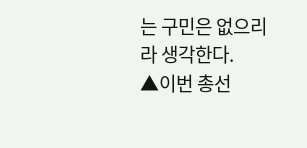는 구민은 없으리라 생각한다.
▲이번 총선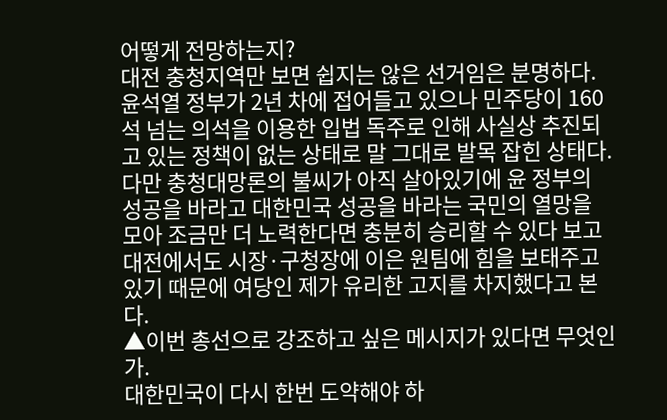어떻게 전망하는지?
대전 충청지역만 보면 쉽지는 않은 선거임은 분명하다.
윤석열 정부가 2년 차에 접어들고 있으나 민주당이 160석 넘는 의석을 이용한 입법 독주로 인해 사실상 추진되고 있는 정책이 없는 상태로 말 그대로 발목 잡힌 상태다.
다만 충청대망론의 불씨가 아직 살아있기에 윤 정부의 성공을 바라고 대한민국 성공을 바라는 국민의 열망을 모아 조금만 더 노력한다면 충분히 승리할 수 있다 보고 대전에서도 시장·구청장에 이은 원팀에 힘을 보태주고 있기 때문에 여당인 제가 유리한 고지를 차지했다고 본다.
▲이번 총선으로 강조하고 싶은 메시지가 있다면 무엇인가.
대한민국이 다시 한번 도약해야 하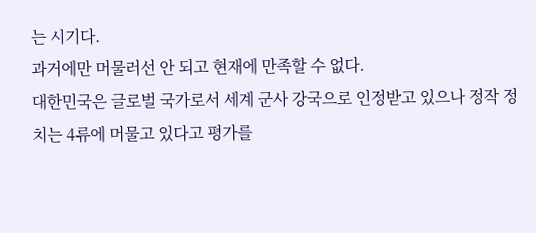는 시기다.
과거에만 머물러선 안 되고 현재에 만족할 수 없다.
대한민국은 글로벌 국가로서 세계 군사 강국으로 인정받고 있으나 정작 정치는 4류에 머물고 있다고 평가를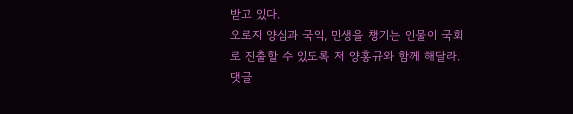받고 있다.
오로지 양심과 국익, 민생을 챙기는 인물이 국회로 진출할 수 있도록 저 양홍규와 함께 해달라.
댓글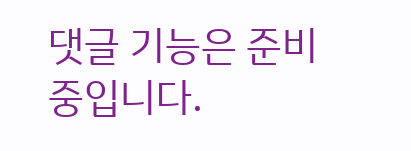댓글 기능은 준비 중입니다.